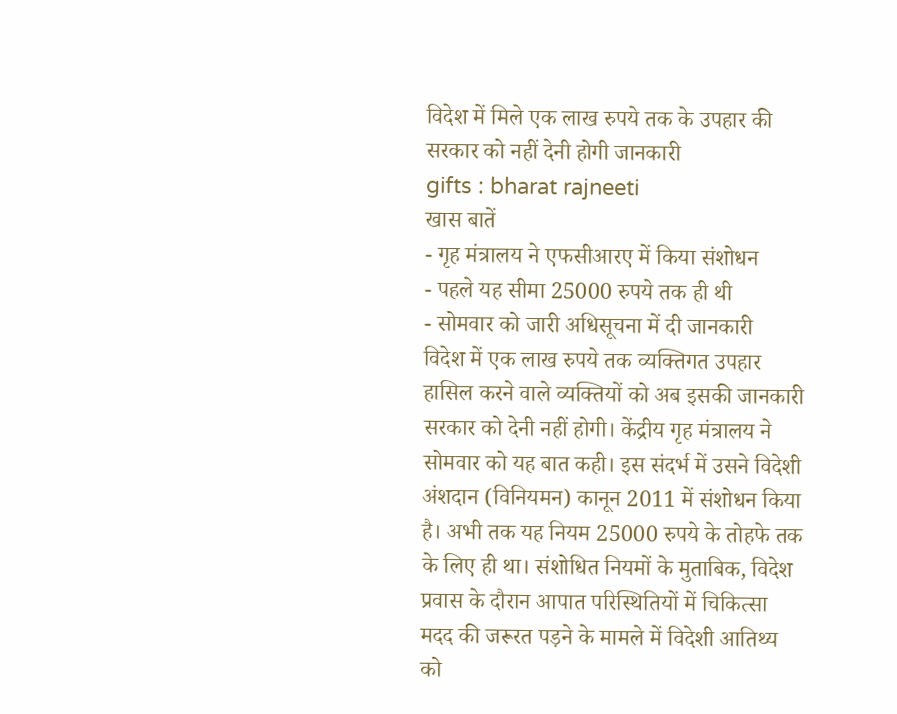विदेश में मिले एक लाख रुपये तक के उपहार की सरकार को नहीं देनी होगी जानकारी
gifts : bharat rajneeti
खास बातें
- गृह मंत्रालय ने एफसीआरए में किया संशोधन
- पहले यह सीमा 25000 रुपये तक ही थी
- सोमवार को जारी अधिसूचना में दी जानकारी
विदेश में एक लाख रुपये तक व्यक्तिगत उपहार हासिल करने वाले व्यक्तियों को अब इसकी जानकारी सरकार को देनी नहीं होगी। केंद्रीय गृह मंत्रालय ने सोमवार को यह बात कही। इस संदर्भ में उसने विदेशी अंशदान (विनियमन) कानून 2011 में संशोधन किया है। अभी तक यह नियम 25000 रुपये के तोहफे तक के लिए ही था। संशोधित नियमों के मुताबिक, विदेश प्रवास के दौरान आपात परिस्थितियों में चिकित्सा मदद की जरूरत पड़ने के मामले में विदेशी आतिथ्य को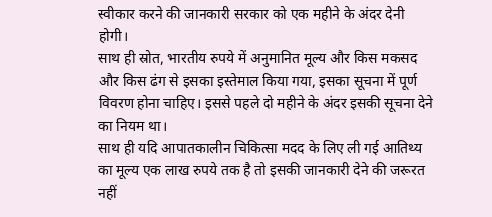स्वीकार करने की जानकारी सरकार को एक महीने के अंदर देनी होगी।
साथ ही स्रोत, भारतीय रुपये में अनुमानित मूल्य और किस मकसद और किस ढंग से इसका इस्तेमाल किया गया, इसका सूचना में पूर्ण विवरण होना चाहिए। इससे पहले दो महीने के अंदर इसकी सूचना देने का नियम था।
साथ ही यदि आपातकालीन चिकित्सा मदद के लिए ली गई आतिथ्य का मूल्य एक लाख रुपये तक है तो इसकी जानकारी देने की जरूरत नहीं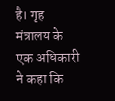है। गृह मंत्रालय के एक अधिकारी ने कहा कि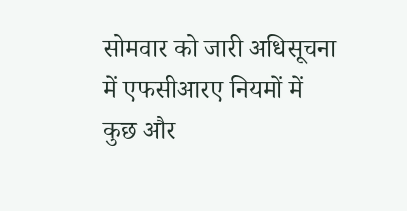सोमवार को जारी अधिसूचना में एफसीआरए नियमों में कुछ और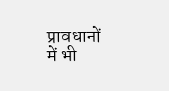प्रावधानों में भी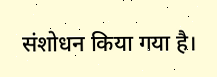संशोधन किया गया है।